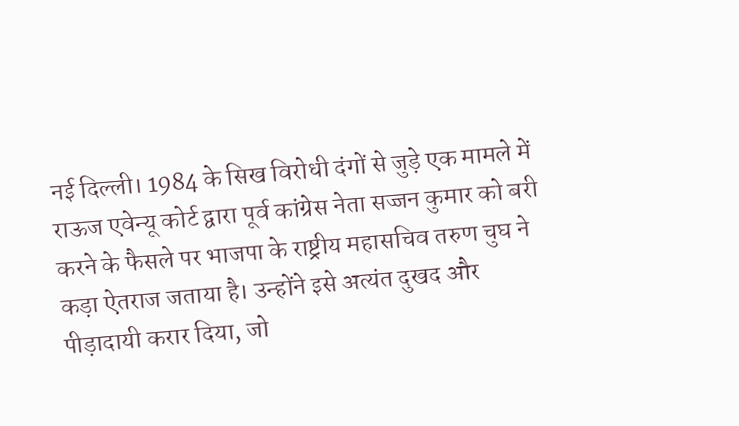नई दिल्ली। 1984 के सिख विरोधी दंगों से जुड़े एक मामले में राऊज एवेन्यू कोर्ट द्वारा पूर्व कांग्रेस नेता सज्जन कुमार को बरी करने के फैसले पर भाजपा के राष्ट्रीय महासचिव तरुण चुघ ने कड़ा ऐतराज जताया है। उन्होंने इसे अत्यंत दुखद और पीड़ादायी करार दिया, जो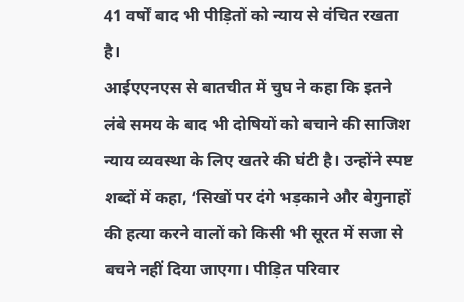41 वर्षों बाद भी पीड़ितों को न्याय से वंचित रखता है।
आईएएनएस से बातचीत में चुघ ने कहा कि इतने लंबे समय के बाद भी दोषियों को बचाने की साजिश न्याय व्यवस्था के लिए खतरे की घंटी है। उन्होंने स्पष्ट शब्दों में कहा, ‘सिखों पर दंगे भड़काने और बेगुनाहों की हत्या करने वालों को किसी भी सूरत में सजा से बचने नहीं दिया जाएगा। पीड़ित परिवार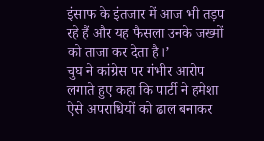इंसाफ के इंतजार में आज भी तड़प रहे हैं और यह फैसला उनके जख्मों को ताजा कर देता है।’
चुघ ने कांग्रेस पर गंभीर आरोप लगाते हुए कहा कि पार्टी ने हमेशा ऐसे अपराधियों को ढाल बनाकर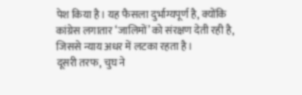पेश किया है। यह फैसला दुर्भाग्यपूर्ण है, क्योंकि कांग्रेस लगातार ‘जालिमों’ को संरक्षण देती रही है, जिससे न्याय अधर में लटका रहता है।
दूसरी तरफ, चुघ ने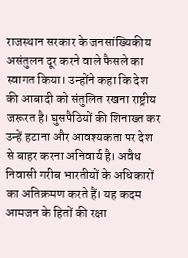राजस्थान सरकार के जनसांख्यिकीय असंतुलन दूर करने वाले फैसले का स्वागत किया। उन्होंने कहा कि देश की आबादी को संतुलित रखना राष्ट्रीय जरूरत है। घुसपैठियों की शिनाख्त कर उन्हें हटाना और आवश्यकता पर देश से बाहर करना अनिवार्य है। अवैध निवासी गरीब भारतीयों के अधिकारों का अतिक्रमण करते हैं। यह कदम आमजन के हितों की रक्षा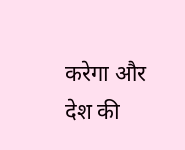करेगा और देश की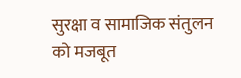सुरक्षा व सामाजिक संतुलन को मजबूत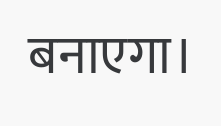बनाएगा।